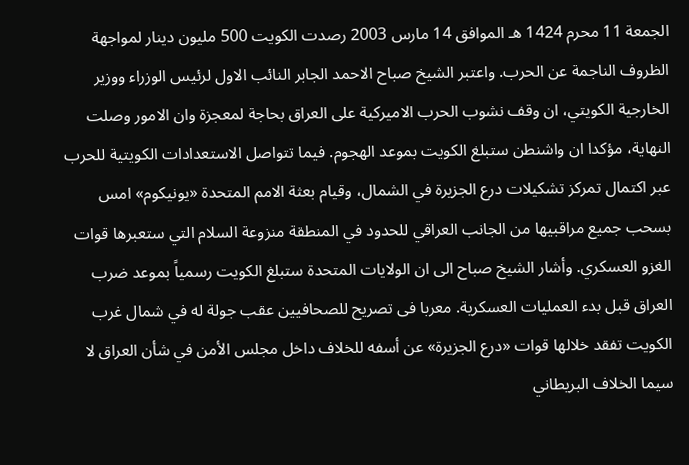الجمعة 11 محرم 1424 هـ الموافق 14 مارس 2003 رصدت الكويت 500 مليون دينار لمواجهة الظروف الناجمة عن الحرب. واعتبر الشيخ صباح الاحمد الجابر النائب الاول لرئيس الوزراء ووزير الخارجية الكويتي، ان وقف نشوب الحرب الاميركية على العراق بحاجة لمعجزة وان الامور وصلت النهاية، مؤكدا ان واشنطن ستبلغ الكويت بموعد الهجوم. فيما تتواصل الاستعدادات الكويتية للحرب عبر اكتمال تمركز تشكيلات درع الجزيرة في الشمال، وقيام بعثة الامم المتحدة «يونيكوم» امس بسحب جميع مراقبيها من الجانب العراقي للحدود في المنطقة منزوعة السلام التي ستعبرها قوات الغزو العسكري. وأشار الشيخ صباح الى ان الولايات المتحدة ستبلغ الكويت رسمياً بموعد ضرب العراق قبل بدء العمليات العسكرية. معربا فى تصريح للصحافيين عقب جولة له في شمال غرب الكويت تفقد خلالها قوات «درع الجزيرة» عن أسفه للخلاف داخل مجلس الأمن في شأن العراق لا سيما الخلاف البريطاني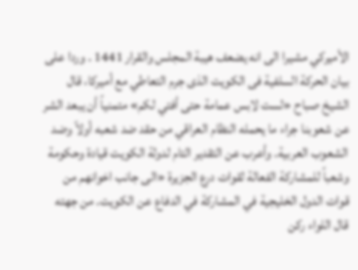الأميركي مشيرا الى انه يضعف هيبة المجلس والقرار 1441 . وردا على بيان الحركة السلفية فى الكويت الذى جرم التعاطي مع أميركا، قال الشيخ صباح «لست لابس عمامة حتى أفتي لكم» متمنياً أن يبعد الشر عن شعوبنا جراء ما يحمله النظام العراقي من حقد ضد شعبه أولاً وضد الشعوب العربية. وأعرب عن التقدير التام لدولة الكويت قيادة وحكومة وشعباً للمشاركة الفعالة لقوات درع الجزيرة «الى جانب اخوانهم من قوات الدول الخليجية في المشاركة في الدفاع عن الكويت. من جهته قال اللواء ركن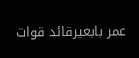عمر بابعيرقائد قوات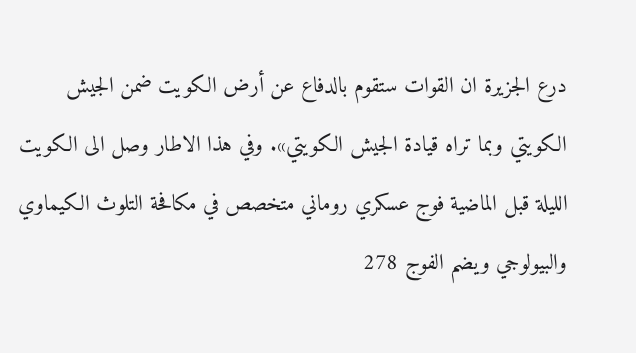درع الجزيرة ان القوات ستقوم بالدفاع عن أرض الكويت ضمن الجيش الكويتي وبما تراه قيادة الجيش الكويتي». وفي هذا الاطار وصل الى الكويت الليلة قبل الماضية فوج عسكري روماني متخصص في مكافحة التلوث الكيماوي والبيولوجي ويضم الفوج 278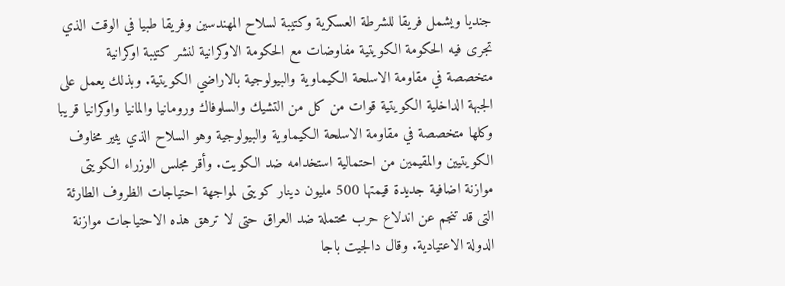جنديا ويشمل فريقا للشرطة العسكرية وكتيبة لسلاح المهندسين وفريقا طبيا في الوقت الذي تجرى فيه الحكومة الكويتية مفاوضات مع الحكومة الاوكرانية لنشر كتيبة اوكرانية متخصصة في مقاومة الاسلحة الكيماوية والبيولوجية بالاراضي الكويتية. وبذلك يعمل على الجبهة الداخلية الكويتية قوات من كل من التشيك والسلوفاك ورومانيا والمانيا واوكرانيا قريبا وكلها متخصصة في مقاومة الاسلحة الكيماوية والبيولوجية وهو السلاح الذي يثير مخاوف الكويتيين والمقيمين من احتمالية استخدامه ضد الكويت. وأقر مجلس الوزراء الكويتى موازنة اضافية جديدة قيمتها 500 مليون دينار كويتى لمواجهة احتياجات الظروف الطارئة التى قد تنجم عن اندلاع حرب محتملة ضد العراق حتى لا ترهق هذه الاحتياجات موازنة الدولة الاعتيادية. وقال دالجيت باجا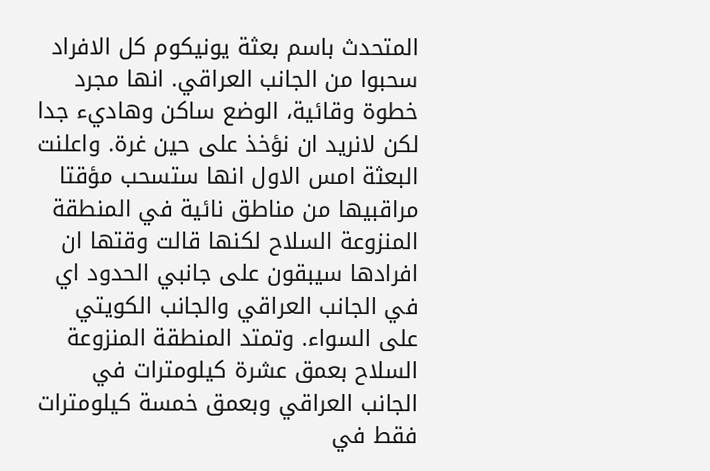المتحدث باسم بعثة يونيكوم كل الافراد سحبوا من الجانب العراقي. انها مجرد خطوة وقائية، الوضع ساكن وهاديء جدا لكن لانريد ان نؤخذ على حين غرة. واعلنت البعثة امس الاول انها ستسحب مؤقتا مراقبيها من مناطق نائية في المنطقة المنزوعة السلاح لكنها قالت وقتها ان افرادها سيبقون على جانبي الحدود اي في الجانب العراقي والجانب الكويتي على السواء. وتمتد المنطقة المنزوعة السلاح بعمق عشرة كيلومترات في الجانب العراقي وبعمق خمسة كيلومترات فقط في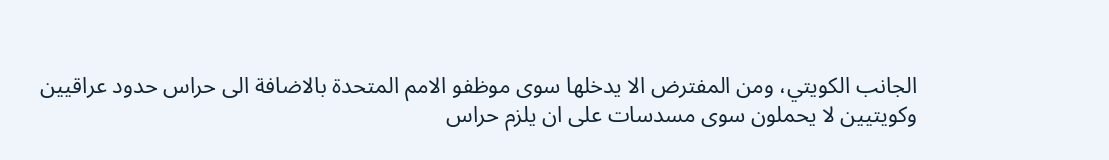الجانب الكويتي، ومن المفترض الا يدخلها سوى موظفو الامم المتحدة بالاضافة الى حراس حدود عراقيين وكويتيين لا يحملون سوى مسدسات على ان يلزم حراس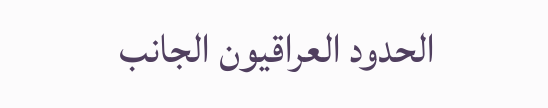الحدود العراقيون الجانب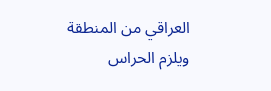العراقي من المنطقة ويلزم الحراس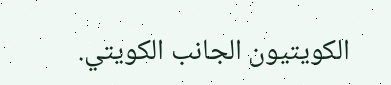الكويتيون الجانب الكويتي.